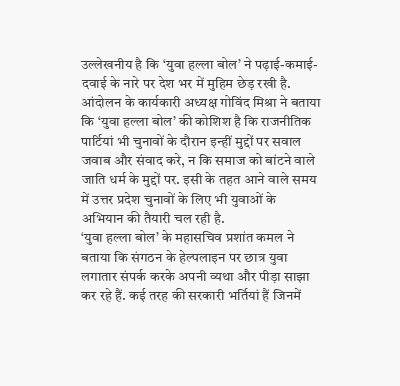उल्लेखनीय है कि ‘युवा हल्ला बोल’ ने पढ़ाई-कमाई-दवाई के नारे पर देश भर में मुहिम छेड़ रखी है. आंदोलन के कार्यकारी अध्यक्ष गोविंद मिश्रा ने बताया कि ‘युवा हल्ला बोल’ की कोशिश है कि राजनीतिक पार्टियां भी चुनावों के दौरान इन्हीं मुद्दों पर सवाल जवाब और संवाद करे, न कि समाज को बांटने वाले जाति धर्म के मुद्दों पर. इसी के तहत आने वाले समय में उत्तर प्रदेश चुनावों के लिए भी युवाओं के अभियान की तैयारी चल रही है.
‘युवा हल्ला बोल’ के महासचिव प्रशांत कमल ने बताया कि संगठन के हेल्पलाइन पर छात्र युवा लगातार संपर्क करके अपनी व्यथा और पीड़ा साझा कर रहे हैं. कई तरह की सरकारी भर्तियां हैं जिनमें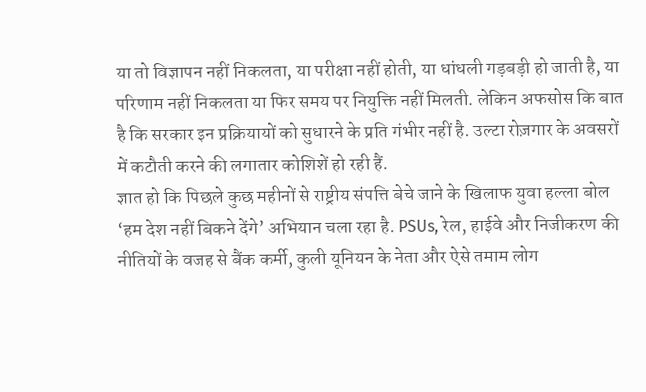या तो विज्ञापन नहीं निकलता, या परीक्षा नहीं होती, या धांधली गड़बड़ी हो जाती है, या परिणाम नहीं निकलता या फिर समय पर नियुक्ति नहीं मिलती. लेकिन अफसोस कि बात है कि सरकार इन प्रक्रियायों को सुधारने के प्रति गंभीर नहीं है. उल्टा रोज़गार के अवसरों में कटौती करने की लगातार कोशिशें हो रही हैं.
ज्ञात हो कि पिछले कुछ महीनों से राष्ट्रीय संपत्ति बेचे जाने के खिलाफ युवा हल्ला बोल ‘हम देश नहीं बिकने देंगे’ अभियान चला रहा है. PSUs, रेल, हाईवे और निजीकरण की नीतियों के वजह से बैंक कर्मी, कुली यूनियन के नेता और ऐसे तमाम लोग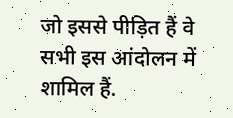जो इससे पीड़ित हैं वे सभी इस आंदोलन में शामिल हैं.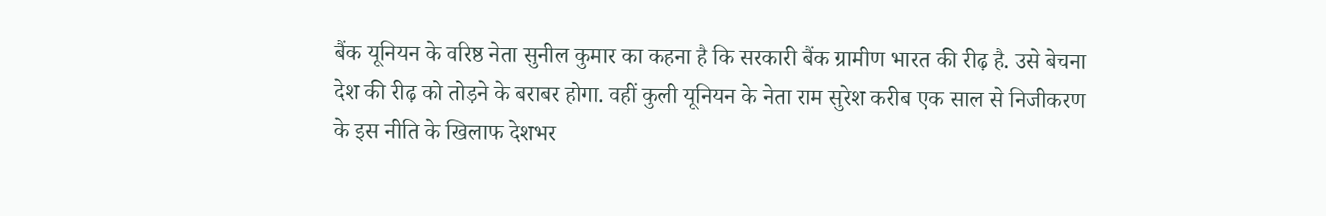बैंक यूनियन के वरिष्ठ नेता सुनील कुमार का कहना है कि सरकारी बैंक ग्रामीण भारत की रीढ़ है. उसे बेचना देश की रीढ़ को तोड़ने के बराबर होगा. वहीं कुली यूनियन के नेता राम सुरेश करीब एक साल से निजीकरण के इस नीति के खिलाफ देशभर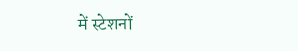में स्टेशनों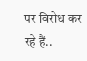पर विरोध कर रहे हैं..